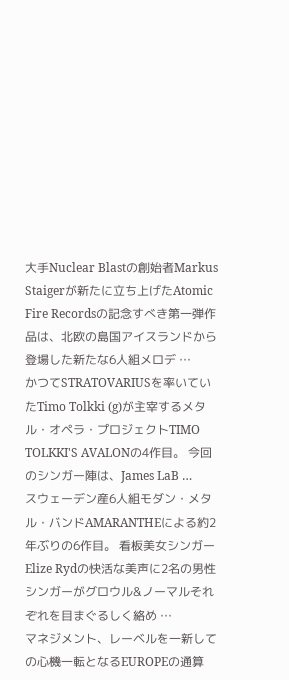大手Nuclear Blastの創始者Markus Staigerが新たに立ち上げたAtomic Fire Recordsの記念すべき第一弾作品は、北欧の島国アイスランドから登場した新たな6人組メロデ …
かつてSTRATOVARIUSを率いていたTimo Tolkki (g)が主宰するメタル・オペラ・プロジェクトTIMO TOLKKI'S AVALONの4作目。 今回のシンガー陣は、James LaB …
スウェーデン産6人組モダン・メタル・バンドAMARANTHEによる約2年ぶりの6作目。 看板美女シンガーElize Rydの快活な美声に2名の男性シンガーがグロウル&ノーマルそれぞれを目まぐるしく絡め …
マネジメント、レーベルを一新しての心機一転となるEUROPEの通算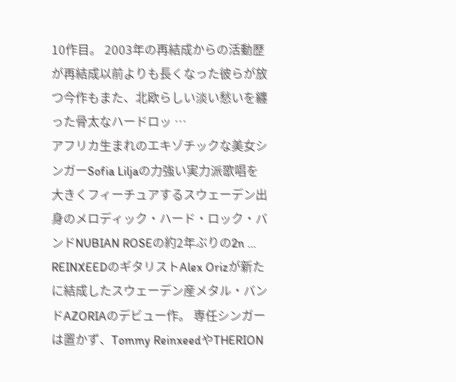10作目。 2003年の再結成からの活動歴が再結成以前よりも長くなった彼らが放つ今作もまた、北欧らしい淡い愁いを纏った骨太なハードロッ …
アフリカ生まれのエキゾチックな美女シンガーSofia Liljaの力強い実力派歌唱を大きくフィーチュアするスウェーデン出身のメロディック・ハード・ロック・バンドNUBIAN ROSEの約2年ぶりの2n …
REINXEEDのギタリストAlex Orizが新たに結成したスウェーデン産メタル・バンドAZORIAのデビュー作。 専任シンガーは置かず、Tommy ReinxeedやTHERION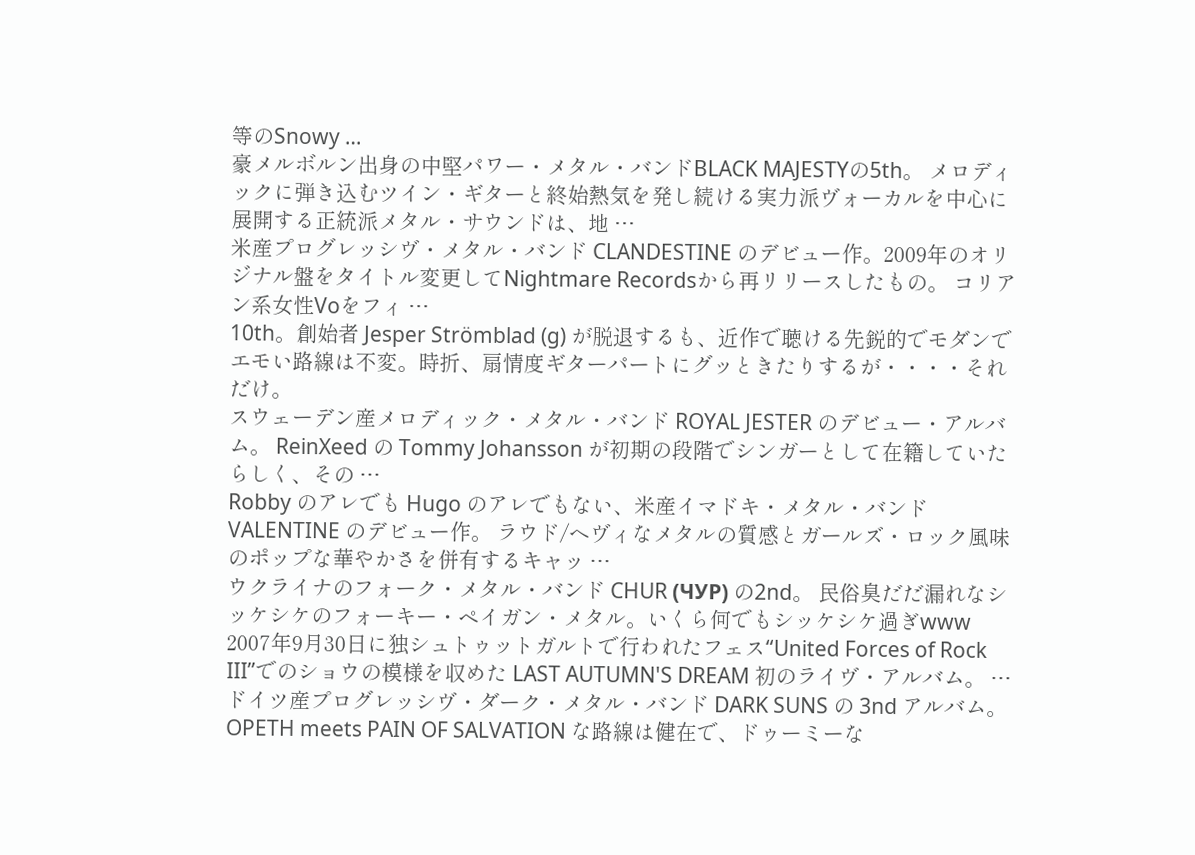等のSnowy …
豪メルボルン出身の中堅パワー・メタル・バンドBLACK MAJESTYの5th。 メロディックに弾き込むツイン・ギターと終始熱気を発し続ける実力派ヴォーカルを中心に展開する正統派メタル・サウンドは、地 …
米産プログレッシヴ・メタル・バンド CLANDESTINE のデビュー作。2009年のオリジナル盤をタイトル変更してNightmare Recordsから再リリースしたもの。 コリアン系女性Voをフィ …
10th。創始者 Jesper Strömblad (g) が脱退するも、近作で聴ける先鋭的でモダンでエモい路線は不変。時折、扇情度ギターパートにグッときたりするが・・・・それだけ。
スウェーデン産メロディック・メタル・バンド ROYAL JESTER のデビュー・アルバム。 ReinXeed の Tommy Johansson が初期の段階でシンガーとして在籍していたらしく、その …
Robby のアレでも Hugo のアレでもない、米産イマドキ・メタル・バンド VALENTINE のデビュー作。 ラウド/ヘヴィなメタルの質感とガールズ・ロック風味のポップな華やかさを併有するキャッ …
ウクライナのフォーク・メタル・バンド CHUR (ЧУР) の2nd。 民俗臭だだ漏れなシッケシケのフォーキー・ペイガン・メタル。いくら何でもシッケシケ過ぎwww
2007年9月30日に独シュトゥットガルトで行われたフェス“United Forces of Rock III”でのショウの模様を収めた LAST AUTUMN'S DREAM 初のライヴ・アルバム。 …
ドイツ産プログレッシヴ・ダーク・メタル・バンド DARK SUNS の 3nd アルバム。 OPETH meets PAIN OF SALVATION な路線は健在で、ドゥーミーな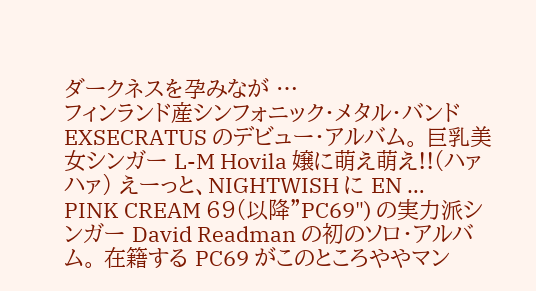ダークネスを孕みなが …
フィンランド産シンフォニック・メタル・バンド EXSECRATUS のデビュー・アルバム。 巨乳美女シンガー L-M Hovila 嬢に萌え萌え!!(ハァハァ) えーっと、NIGHTWISH に EN …
PINK CREAM 69(以降"PC69") の実力派シンガー David Readman の初のソロ・アルバム。 在籍する PC69 がこのところややマン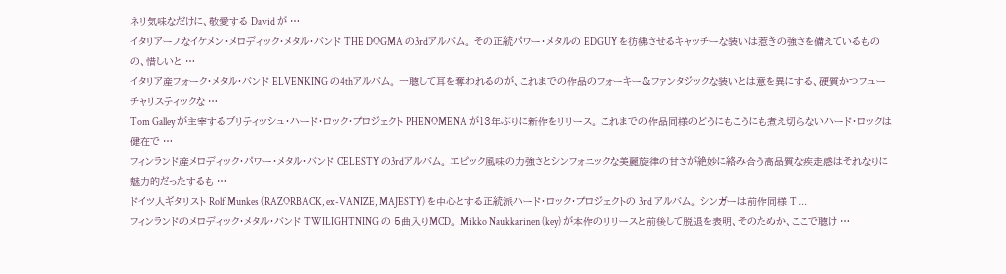ネリ気味なだけに、敬愛する David が …
イタリアーノなイケメン・メロディック・メタル・バンド THE DOGMA の3rdアルバム。 その正統パワー・メタルの EDGUY を彷彿させるキャッチーな装いは惹きの強さを備えているものの、惜しいと …
イタリア産フォーク・メタル・バンド ELVENKING の4thアルバム。 一聴して耳を奪われるのが、これまでの作品のフォーキー&ファンタジックな装いとは意を異にする、硬質かつフューチャリスティックな …
Tom Galley が主宰するブリティッシュ・ハード・ロック・プロジェクト PHENOMENA が13年ぶりに新作をリリース。 これまでの作品同様のどうにもこうにも煮え切らないハード・ロックは健在で …
フィンランド産メロディック・パワー・メタル・バンド CELESTY の3rdアルバム。 エピック風味の力強さとシンフォニックな美麗旋律の甘さが絶妙に絡み合う高品質な疾走感はそれなりに魅力的だったするも …
ドイツ人ギタリスト Rolf Munkes (RAZORBACK, ex-VANIZE, MAJESTY) を中心とする正統派ハード・ロック・プロジェクトの 3rd アルバム。 シンガーは前作同様 T …
フィンランドのメロディック・メタル・バンド TWILIGHTNING の 5曲入りMCD。 Mikko Naukkarinen (key) が本作のリリースと前後して脱退を表明、そのためか、ここで聴け …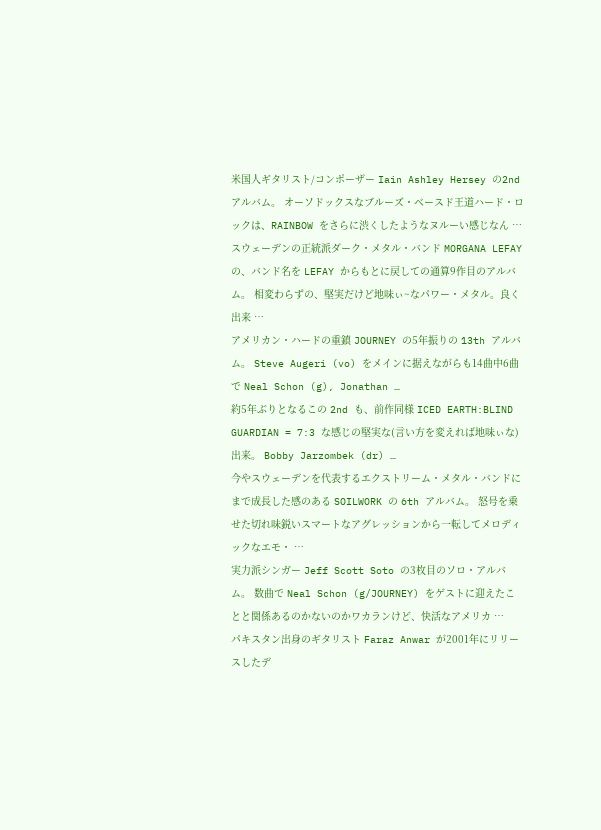米国人ギタリスト/コンポーザー Iain Ashley Hersey の2ndアルバム。 オーソドックスなブルーズ・ベースド王道ハード・ロックは、RAINBOW をさらに渋くしたようなヌルーい感じなん …
スウェーデンの正統派ダーク・メタル・バンド MORGANA LEFAY の、バンド名を LEFAY からもとに戻しての通算9作目のアルバム。 相変わらずの、堅実だけど地味ぃ~なパワー・メタル。良く出来 …
アメリカン・ハードの重鎮 JOURNEY の5年振りの 13th アルバム。 Steve Augeri (vo) をメインに据えながらも14曲中6曲で Neal Schon (g), Jonathan …
約5年ぶりとなるこの 2nd も、前作同様 ICED EARTH:BLIND GUARDIAN = 7:3 な感じの堅実な(言い方を変えれば地味ぃな)出来。 Bobby Jarzombek (dr) …
今やスウェーデンを代表するエクストリーム・メタル・バンドにまで成長した感のある SOILWORK の 6th アルバム。 怒号を乗せた切れ味鋭いスマートなアグレッションから一転してメロディックなエモ・ …
実力派シンガー Jeff Scott Soto の3枚目のソロ・アルバム。 数曲で Neal Schon (g/JOURNEY) をゲストに迎えたことと関係あるのかないのかワカランけど、快活なアメリカ …
パキスタン出身のギタリスト Faraz Anwar が2001年にリリースしたデ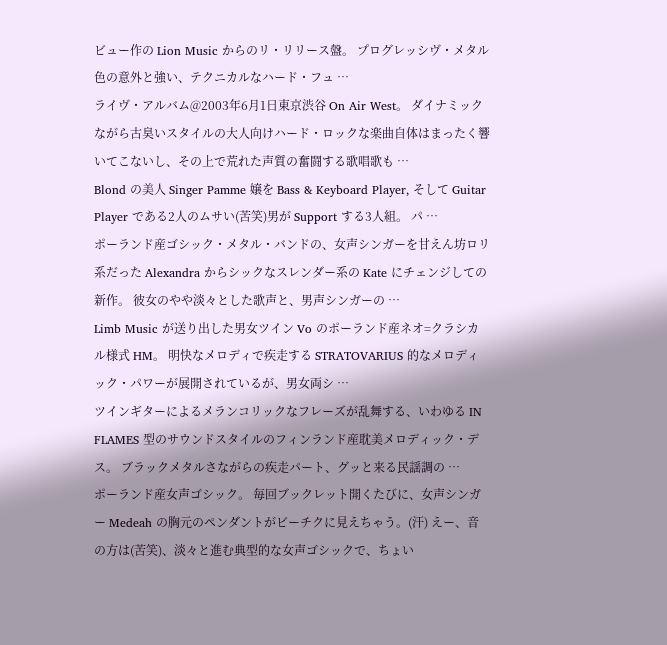ビュー作の Lion Music からのリ・リリース盤。 プログレッシヴ・メタル色の意外と強い、テクニカルなハード・フュ …
ライヴ・アルバム@2003年6月1日東京渋谷 On Air West。 ダイナミックながら古臭いスタイルの大人向けハード・ロックな楽曲自体はまったく響いてこないし、その上で荒れた声質の奮闘する歌唱歌も …
Blond の美人 Singer Pamme 嬢を Bass & Keyboard Player, そして Guitar Player である2人のムサい(苦笑)男が Support する3人組。 パ …
ポーランド産ゴシック・メタル・バンドの、女声シンガーを甘えん坊ロリ系だった Alexandra からシックなスレンダー系の Kate にチェンジしての新作。 彼女のやや淡々とした歌声と、男声シンガーの …
Limb Music が送り出した男女ツイン Vo のポーランド産ネオ=クラシカル様式 HM。 明快なメロディで疾走する STRATOVARIUS 的なメロディック・パワーが展開されているが、男女両シ …
ツインギターによるメランコリックなフレーズが乱舞する、いわゆる IN FLAMES 型のサウンドスタイルのフィンランド産耽美メロディック・デス。 ブラックメタルさながらの疾走パート、グッと来る民謡調の …
ポーランド産女声ゴシック。 毎回ブックレット開くたびに、女声シンガー Medeah の胸元のペンダントがビーチクに見えちゃう。(汗) えー、音の方は(苦笑)、淡々と進む典型的な女声ゴシックで、ちょい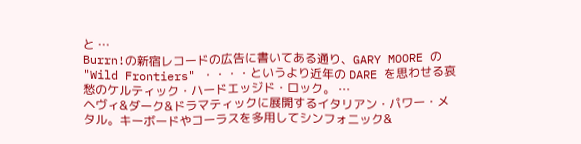と …
Burrn!の新宿レコードの広告に書いてある通り、GARY MOORE の "Wild Frontiers" ・・・・というより近年の DARE を思わせる哀愁のケルティック・ハードエッジド・ロック。 …
ヘヴィ&ダーク&ドラマティックに展開するイタリアン・パワー・メタル。キーボードやコーラスを多用してシンフォニック&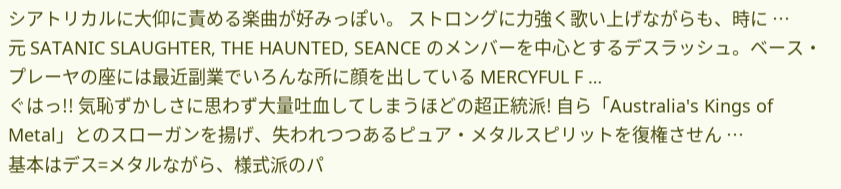シアトリカルに大仰に責める楽曲が好みっぽい。 ストロングに力強く歌い上げながらも、時に …
元 SATANIC SLAUGHTER, THE HAUNTED, SEANCE のメンバーを中心とするデスラッシュ。ベース・プレーヤの座には最近副業でいろんな所に顔を出している MERCYFUL F …
ぐはっ!! 気恥ずかしさに思わず大量吐血してしまうほどの超正統派! 自ら「Australia's Kings of Metal」とのスローガンを揚げ、失われつつあるピュア・メタルスピリットを復権させん …
基本はデス=メタルながら、様式派のパ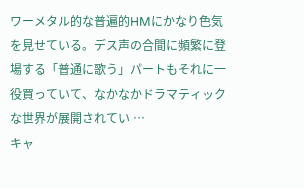ワーメタル的な普遍的HMにかなり色気を見せている。デス声の合間に頻繁に登場する「普通に歌う」パートもそれに一役買っていて、なかなかドラマティックな世界が展開されてい …
キャ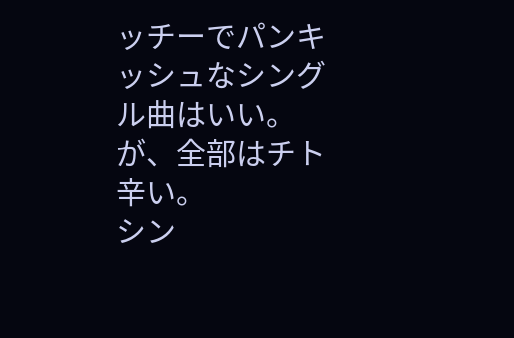ッチーでパンキッシュなシングル曲はいい。が、全部はチト辛い。
シン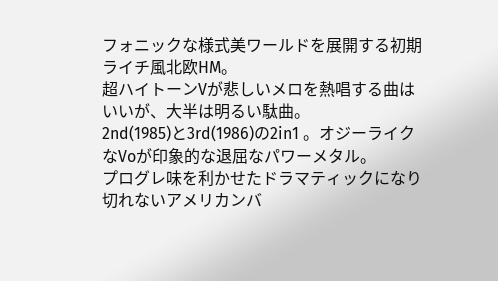フォニックな様式美ワールドを展開する初期ライチ風北欧HM。
超ハイトーンVが悲しいメロを熱唱する曲はいいが、大半は明るい駄曲。
2nd(1985)と3rd(1986)の2in1 。オジーライクなVoが印象的な退屈なパワーメタル。
プログレ味を利かせたドラマティックになり切れないアメリカンバ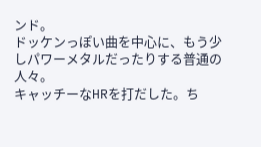ンド。
ドッケンっぽい曲を中心に、もう少しパワーメタルだったりする普通の人々。
キャッチーなHRを打だした。ち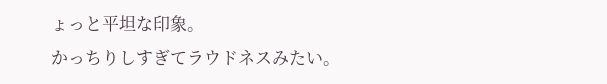ょっと平坦な印象。
かっちりしすぎてラウドネスみたい。